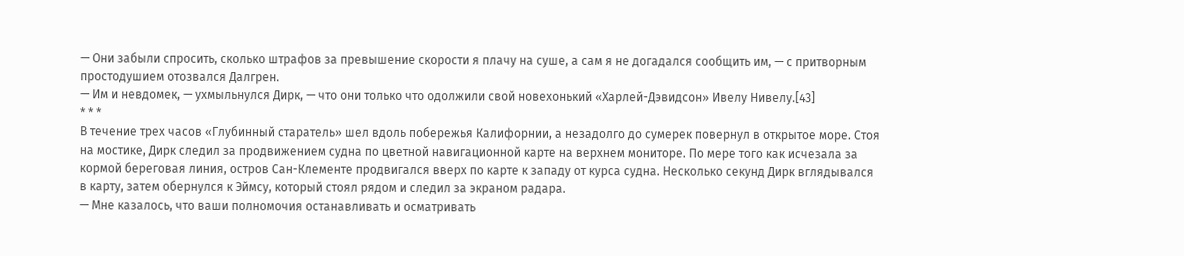— Они забыли спросить, сколько штрафов за превышение скорости я плачу на суше, а сам я не догадался сообщить им, — с притворным простодушием отозвался Далгрен.
— Им и невдомек, — ухмыльнулся Дирк, — что они только что одолжили свой новехонький «Харлей-Дэвидсон» Ивелу Нивелу.[43]
* * *
В течение трех часов «Глубинный старатель» шел вдоль побережья Калифорнии, а незадолго до сумерек повернул в открытое море. Стоя на мостике, Дирк следил за продвижением судна по цветной навигационной карте на верхнем мониторе. По мере того как исчезала за кормой береговая линия, остров Сан-Клементе продвигался вверх по карте к западу от курса судна. Несколько секунд Дирк вглядывался в карту, затем обернулся к Эймсу, который стоял рядом и следил за экраном радара.
— Мне казалось, что ваши полномочия останавливать и осматривать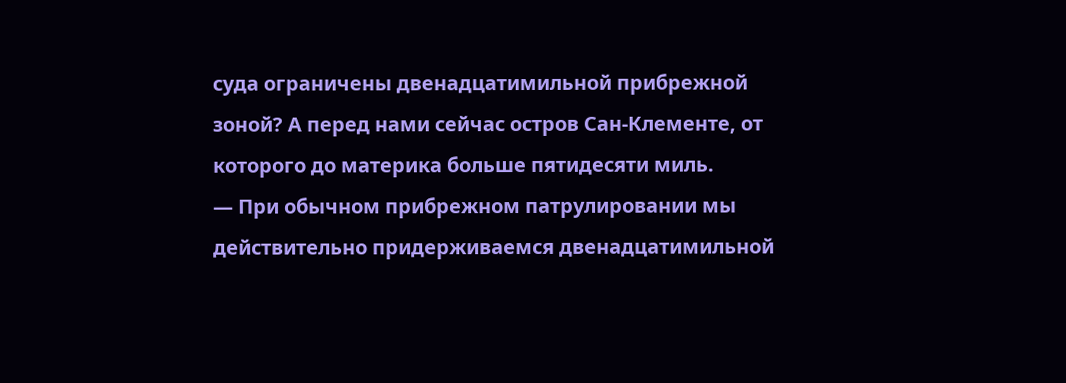суда ограничены двенадцатимильной прибрежной зоной? А перед нами сейчас остров Сан-Клементе, от которого до материка больше пятидесяти миль.
— При обычном прибрежном патрулировании мы действительно придерживаемся двенадцатимильной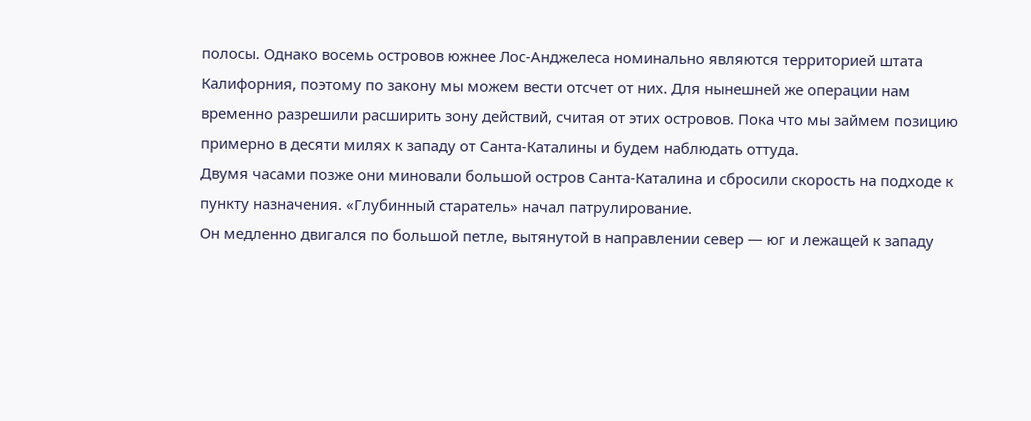полосы. Однако восемь островов южнее Лос-Анджелеса номинально являются территорией штата Калифорния, поэтому по закону мы можем вести отсчет от них. Для нынешней же операции нам временно разрешили расширить зону действий, считая от этих островов. Пока что мы займем позицию примерно в десяти милях к западу от Санта-Каталины и будем наблюдать оттуда.
Двумя часами позже они миновали большой остров Санта-Каталина и сбросили скорость на подходе к пункту назначения. «Глубинный старатель» начал патрулирование.
Он медленно двигался по большой петле, вытянутой в направлении север — юг и лежащей к западу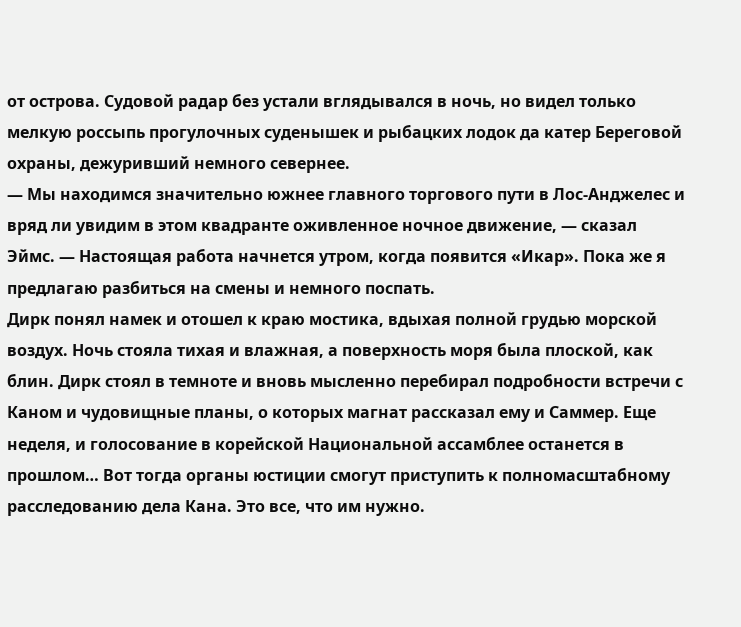от острова. Судовой радар без устали вглядывался в ночь, но видел только мелкую россыпь прогулочных суденышек и рыбацких лодок да катер Береговой охраны, дежуривший немного севернее.
— Мы находимся значительно южнее главного торгового пути в Лос-Анджелес и вряд ли увидим в этом квадранте оживленное ночное движение, — сказал Эймс. — Настоящая работа начнется утром, когда появится «Икар». Пока же я предлагаю разбиться на смены и немного поспать.
Дирк понял намек и отошел к краю мостика, вдыхая полной грудью морской воздух. Ночь стояла тихая и влажная, а поверхность моря была плоской, как блин. Дирк стоял в темноте и вновь мысленно перебирал подробности встречи с Каном и чудовищные планы, о которых магнат рассказал ему и Саммер. Еще неделя, и голосование в корейской Национальной ассамблее останется в прошлом… Вот тогда органы юстиции смогут приступить к полномасштабному расследованию дела Кана. Это все, что им нужно.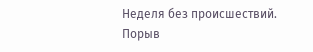Неделя без происшествий. Порыв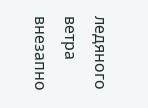ледяного ветра внезапно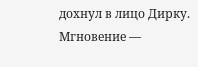дохнул в лицо Дирку. Мгновение —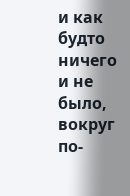и как будто ничего и не было, вокруг по-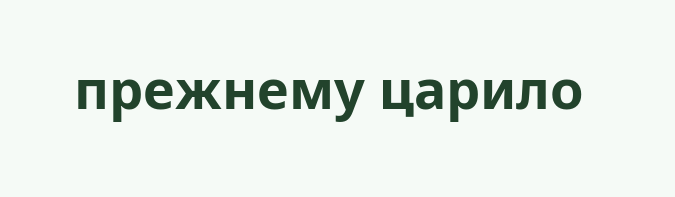прежнему царило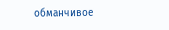обманчивое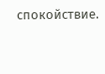спокойствие.